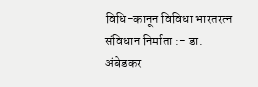विधि-कानून विविधा भारतरत्न संविधान निर्माता :- डा. अंबेडकर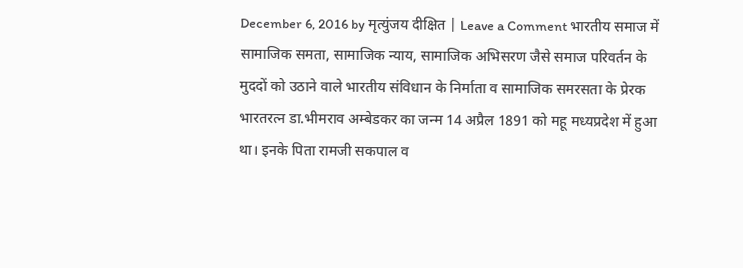December 6, 2016 by मृत्युंजय दीक्षित | Leave a Comment भारतीय समाज में सामाजिक समता, सामाजिक न्याय, सामाजिक अभिसरण जैसे समाज परिवर्तन के मुददों को उठाने वाले भारतीय संविधान के निर्माता व सामाजिक समरसता के प्रेरक भारतरत्न डा.भीमराव अम्बेडकर का जन्म 14 अप्रैल 1891 को महू मध्यप्रदेश में हुआ था। इनके पिता रामजी सकपाल व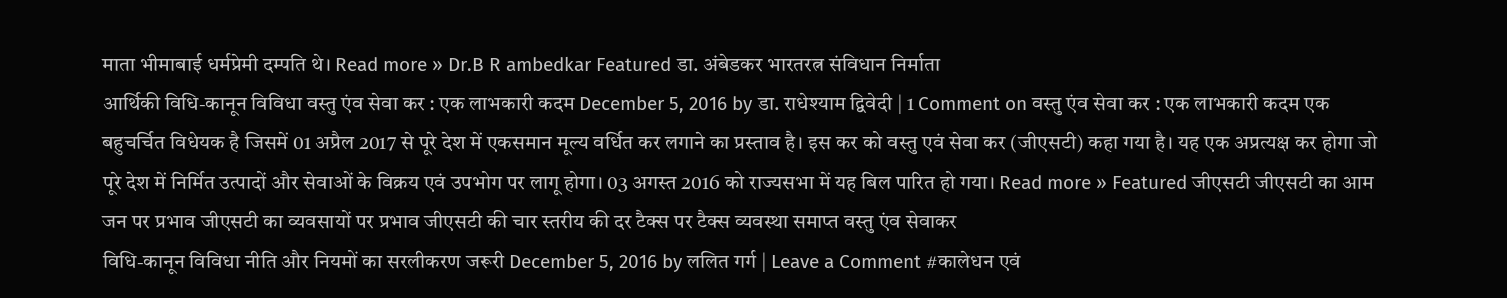माता भीमाबाई धर्मप्रेमी दम्पति थे। Read more » Dr.B R ambedkar Featured डा. अंबेडकर भारतरत्न संविधान निर्माता
आर्थिकी विधि-कानून विविधा वस्तु एंव सेवा कर : एक लाभकारी कदम December 5, 2016 by डा. राधेश्याम द्विवेदी | 1 Comment on वस्तु एंव सेवा कर : एक लाभकारी कदम एक बहुचर्चित विधेयक है जिसमें 01 अप्रैल 2017 से पूरे देश में एकसमान मूल्य वर्धित कर लगाने का प्रस्ताव है। इस कर को वस्तु एवं सेवा कर (जीएसटी) कहा गया है। यह एक अप्रत्यक्ष कर होगा जो पूरे देश में निर्मित उत्पादों और सेवाओं के विक्रय एवं उपभोग पर लागू होगा। 03 अगस्त 2016 को राज्यसभा में यह बिल पारित हो गया। Read more » Featured जीएसटी जीएसटी का आम जन पर प्रभाव जीएसटी का व्यवसायों पर प्रभाव जीएसटी की चार स्तरीय की दर टैक्स पर टैक्स व्यवस्था समाप्त वस्तु एंव सेवाकर
विधि-कानून विविधा नीति और नियमों का सरलीकरण जरूरी December 5, 2016 by ललित गर्ग | Leave a Comment #कालेधन एवं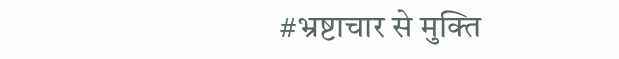#भ्रष्टाचार से मुक्ति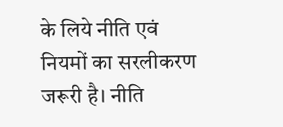के लिये नीति एवं नियमों का सरलीकरण जरूरी है। नीति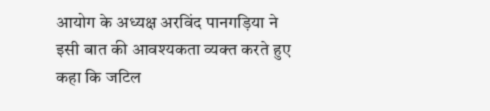आयोग के अध्यक्ष अरविंद पानगड़िया ने इसी बात की आवश्यकता व्यक्त करते हुए कहा कि जटिल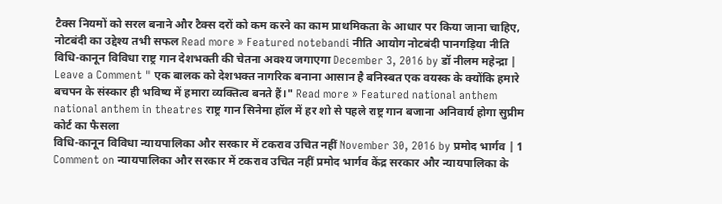टैक्स नियमों को सरल बनाने और टैक्स दरों को कम करने का काम प्राथमिकता के आधार पर किया जाना चाहिए, नोटबंदी का उद्देश्य तभी सफल Read more » Featured notebandi नीति आयोग नोटबंदी पानगड़िया नीति
विधि-कानून विविधा राष्ट्र गान देशभक्ती की चेतना अवश्य जगाएगा December 3, 2016 by डॉ नीलम महेन्द्रा | Leave a Comment " एक बालक को देशभक्त नागरिक बनाना आसान है बनिस्बत एक वयस्क के क्योंकि हमारे बचपन के संस्कार ही भविष्य में हमारा व्यक्तित्व बनते हैं।" Read more » Featured national anthem national anthem in theatres राष्ट्र गान सिनेमा हॉल में हर शो से पहले राष्ट्र गान बजाना अनिवार्य होगा सुप्रीम कोर्ट का फैसला
विधि-कानून विविधा न्यायपालिका और सरकार में टकराव उचित नहीं November 30, 2016 by प्रमोद भार्गव | 1 Comment on न्यायपालिका और सरकार में टकराव उचित नहीं प्रमोद भार्गव केंद्र सरकार और न्यायपालिका के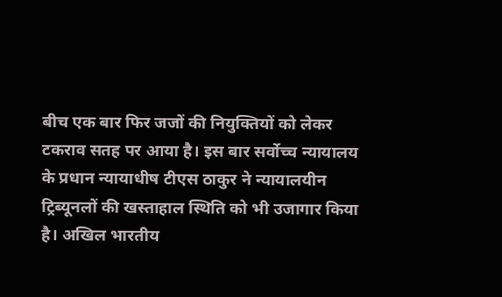बीच एक बार फिर जजों की नियुक्तियों को लेकर टकराव सतह पर आया है। इस बार सर्वोच्च न्यायालय के प्रधान न्यायाधीष टीएस ठाकुर ने न्यायालयीन ट्रिब्यूनलों की खस्ताहाल स्थिति को भी उजागार किया है। अखिल भारतीय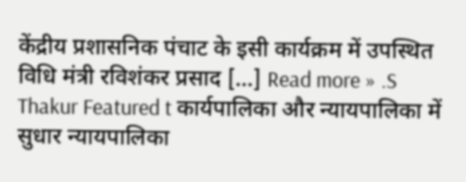केंद्रीय प्रशासनिक पंचाट के इसी कार्यक्रम में उपस्थित विधि मंत्री रविशंकर प्रसाद […] Read more » .S Thakur Featured t कार्यपालिका और न्यायपालिका में सुधार न्यायपालिका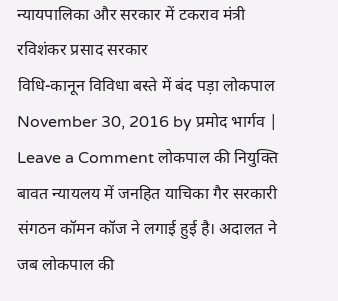न्यायपालिका और सरकार में टकराव मंत्री रविशंकर प्रसाद सरकार
विधि-कानून विविधा बस्ते में बंद पड़ा लोकपाल November 30, 2016 by प्रमोद भार्गव | Leave a Comment लोकपाल की नियुक्ति बावत न्यायलय में जनहित याचिका गैर सरकारी संगठन कॉमन कॉज ने लगाई हुई है। अदालत ने जब लोकपाल की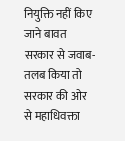नियुक्ति नहीं किए जाने बावत सरकार से जवाब-तलब किया तो सरकार की ओर से महाधिवक्ता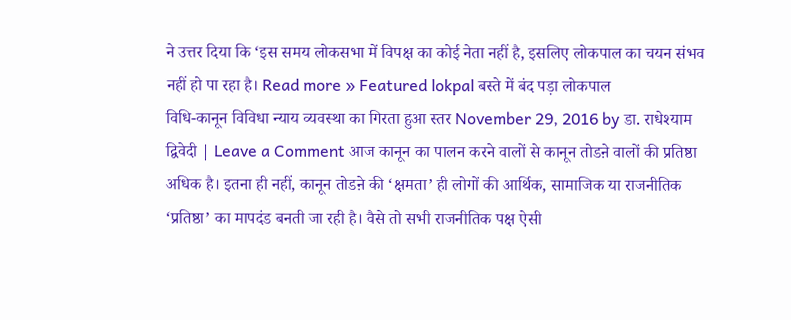ने उत्तर दिया कि ‘इस समय लोकसभा में विपक्ष का कोई नेता नहीं है, इसलिए लोकपाल का चयन संभव नहीं हो पा रहा है। Read more » Featured lokpal बस्ते में बंद पड़ा लोकपाल
विधि-कानून विविधा न्याय व्यवस्था का गिरता हुआ स्तर November 29, 2016 by डा. राधेश्याम द्विवेदी | Leave a Comment आज कानून का पालन करने वालों से कानून तोडऩे वालों की प्रतिष्ठा अधिक है। इतना ही नहीं, कानून तोडऩे की ‘क्षमता’ ही लोगों की आर्थिक, सामाजिक या राजनीतिक ‘प्रतिष्ठा’ का मापदंड बनती जा रही है। वैसे तो सभी राजनीतिक पक्ष ऐसी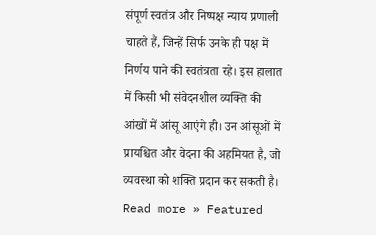संपूर्ण स्वतंत्र और निष्पक्ष न्याय प्रणाली चाहते हैं, जिन्हें सिर्फ उनके ही पक्ष में निर्णय पाने की स्वतंत्रता रहे। इस हालात में किसी भी संवेदनशील व्यक्ति की आंखों में आंसू आएंगे ही। उन आंसूओं में प्रायश्चित और वेदना की अहमियत है, जो व्यवस्था को शक्ति प्रदान कर सकती है। Read more » Featured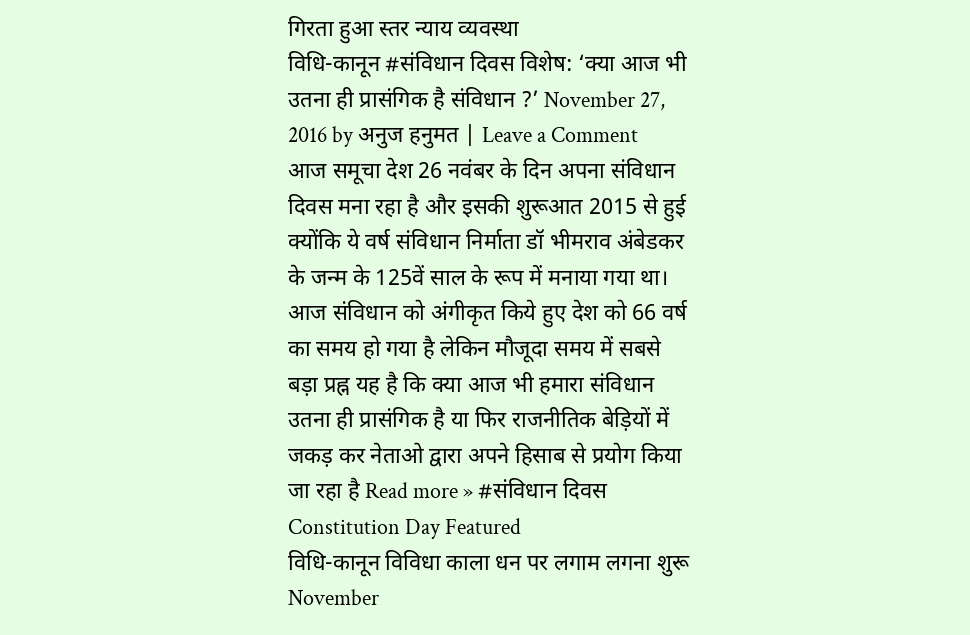गिरता हुआ स्तर न्याय व्यवस्था
विधि-कानून #संविधान दिवस विशेष: ‘क्या आज भी उतना ही प्रासंगिक है संविधान ?’ November 27, 2016 by अनुज हनुमत | Leave a Comment आज समूचा देश 26 नवंबर के दिन अपना संविधान दिवस मना रहा है और इसकी शुरूआत 2015 से हुई क्योंकि ये वर्ष संविधान निर्माता डॉ भीमराव अंबेडकर के जन्म के 125वें साल के रूप में मनाया गया था। आज संविधान को अंगीकृत किये हुए देश को 66 वर्ष का समय हो गया है लेकिन मौजूदा समय में सबसे बड़ा प्रह्न यह है कि क्या आज भी हमारा संविधान उतना ही प्रासंगिक है या फिर राजनीतिक बेड़ियों में जकड़ कर नेताओ द्वारा अपने हिसाब से प्रयोग किया जा रहा है Read more » #संविधान दिवस Constitution Day Featured
विधि-कानून विविधा काला धन पर लगाम लगना शुरू November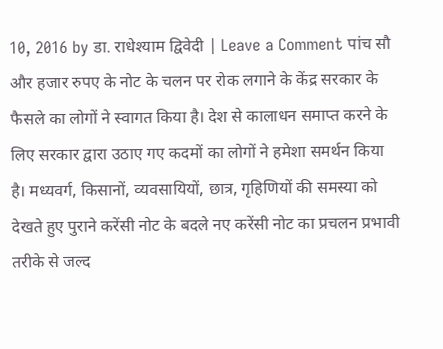10, 2016 by डा. राधेश्याम द्विवेदी | Leave a Comment पांच सौ और हजार रुपए के नोट के चलन पर रोक लगाने के केंद्र सरकार के फैसले का लोगों ने स्वागत किया है। देश से कालाधन समाप्त करने के लिए सरकार द्वारा उठाए गए कदमों का लोगों ने हमेशा समर्थन किया है। मध्यवर्ग, किसानों, व्यवसायियों, छात्र, गृहिणियों की समस्या को देखते हुए पुराने करेंसी नोट के बदले नए करेंसी नोट का प्रचलन प्रभावी तरीके से जल्द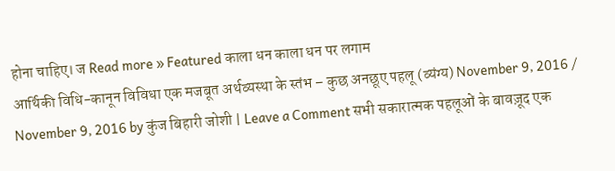होना चाहिए। ज Read more » Featured काला धन काला धन पर लगाम
आर्थिकी विधि-कानून विविधा एक मजबूत अर्थव्यस्था के स्तंभ – कुछ अनछूए पहलू (व्यंग्य) November 9, 2016 / November 9, 2016 by कुंज बिहारी जोशी | Leave a Comment सभी सकारात्मक पहलूओं के बावज़ूद एक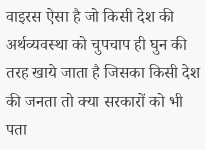वाइरस ऐसा है जो किसी देश की अर्थव्यवस्था को चुपचाप ही घुन की तरह खाये जाता है जिसका किसी देश की जनता तो क्या सरकारों को भी पता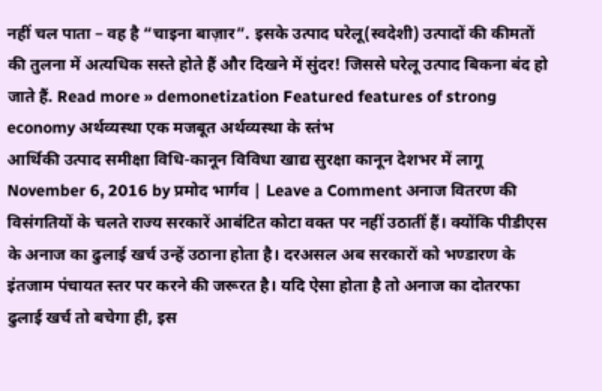नहीं चल पाता – वह है “चाइना बाज़ार”. इसके उत्पाद घरेलू(स्वदेशी) उत्पादों की कीमतों की तुलना में अत्यधिक सस्ते होते हैं और दिखने में सुंदर! जिससे घरेलू उत्पाद बिकना बंद हो जाते हैं. Read more » demonetization Featured features of strong economy अर्थव्यस्था एक मजबूत अर्थव्यस्था के स्तंभ
आर्थिकी उत्पाद समीक्षा विधि-कानून विविधा खाद्य सुरक्षा कानून देशभर में लागू November 6, 2016 by प्रमोद भार्गव | Leave a Comment अनाज वितरण की विसंगतियों के चलते राज्य सरकारें आबंटित कोटा वक्त पर नहीं उठातीं हैं। क्योंकि पीडीएस के अनाज का ढुलाई खर्च उन्हें उठाना होता है। दरअसल अब सरकारों को भण्डारण के इंतजाम पंचायत स्तर पर करने की जरूरत है। यदि ऐसा होता है तो अनाज का दोतरफा ढुलाई खर्च तो बचेगा ही, इस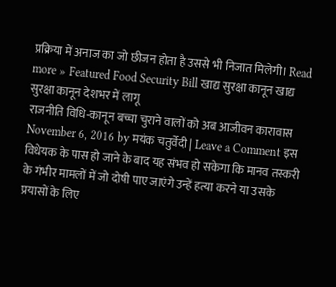प्रक्रिया में अनाज का जो छीजन होता है उससे भी निजात मिलेगी। Read more » Featured Food Security Bill खाद्य सुरक्षा कानून खाद्य सुरक्षा कानून देशभर में लागू
राजनीति विधि-कानून बच्चा चुराने वालों को अब आजीवन कारावास November 6, 2016 by मयंक चतुर्वेदी | Leave a Comment इस विधेयक के पास हो जाने के बाद यह संभव हो सकेगा कि मानव तस्करी के गंभीर मामलों में जो दोषी पाए जाएंगे उन्हें हत्या करने या उसके प्रयासों के लिए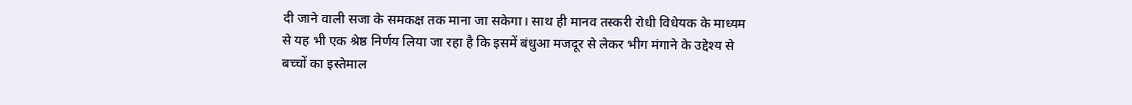दी जाने वाली सजा के समकक्ष तक माना जा सकेगा। साथ ही मानव तस्करी रोधी विधेयक के माध्यम से यह भी एक श्रेष्ठ निर्णय लिया जा रहा है कि इसमें बंधुआ मजदूर से लेकर भीग मंगाने के उद्देश्य से बच्चों का इस्तेमाल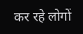कर रहे लोगों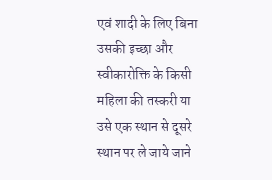एवं शादी के लिए बिना उसकी इच्छा और स्वीकारोक्ति के किसी महिला की तस्करी या उसे एक स्थान से दूसरे स्थान पर ले जाये जाने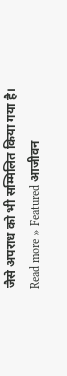जैसे अपराध को भी सम्मिलित किया गया है। Read more » Featured आजीवन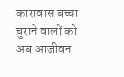कारावास बच्चा चुराने वालों को अब आजीवन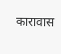कारावास